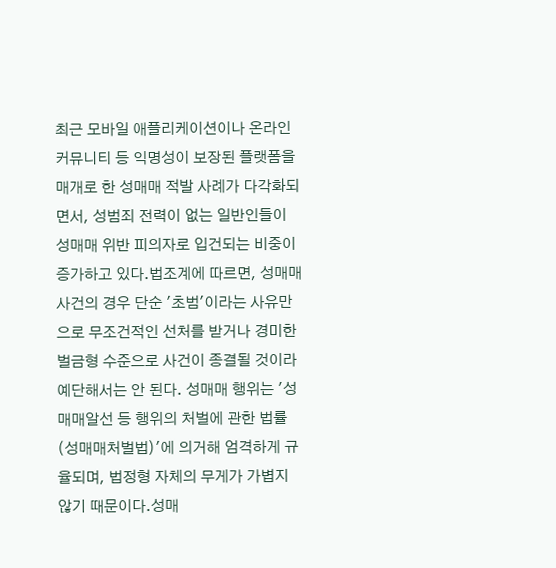최근 모바일 애플리케이션이나 온라인 커뮤니티 등 익명성이 보장된 플랫폼을 매개로 한 성매매 적발 사례가 다각화되면서, 성범죄 전력이 없는 일반인들이 성매매 위반 피의자로 입건되는 비중이 증가하고 있다.법조계에 따르면, 성매매 사건의 경우 단순 '초범'이라는 사유만으로 무조건적인 선처를 받거나 경미한 벌금형 수준으로 사건이 종결될 것이라 예단해서는 안 된다. 성매매 행위는 '성매매알선 등 행위의 처벌에 관한 법률(성매매처벌법)'에 의거해 엄격하게 규율되며, 법정형 자체의 무게가 가볍지 않기 때문이다.성매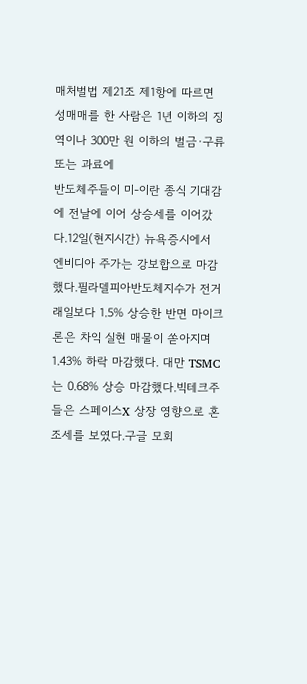매처벌법 제21조 제1항에 따르면 성매매를 한 사람은 1년 이하의 징역이나 300만 원 이하의 벌금·구류 또는 과료에
반도체주들이 미-이란 종식 기대감에 전날에 이어 상승세를 이어갔다.12일(현지시간) 뉴욕증시에서 엔비디아 주가는 강보합으로 마감했다.필라델피아반도체지수가 전거래일보다 1.5% 상승한 반면 마이크론은 차익 실현 매물이 쏟아지며 1.43% 하락 마감했다. 대만 TSMC는 0.68% 상승 마감했다.빅테크주들은 스페이스X 상장 영향으로 혼조세를 보였다.구글 모회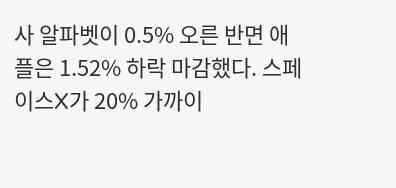사 알파벳이 0.5% 오른 반면 애플은 1.52% 하락 마감했다. 스페이스X가 20% 가까이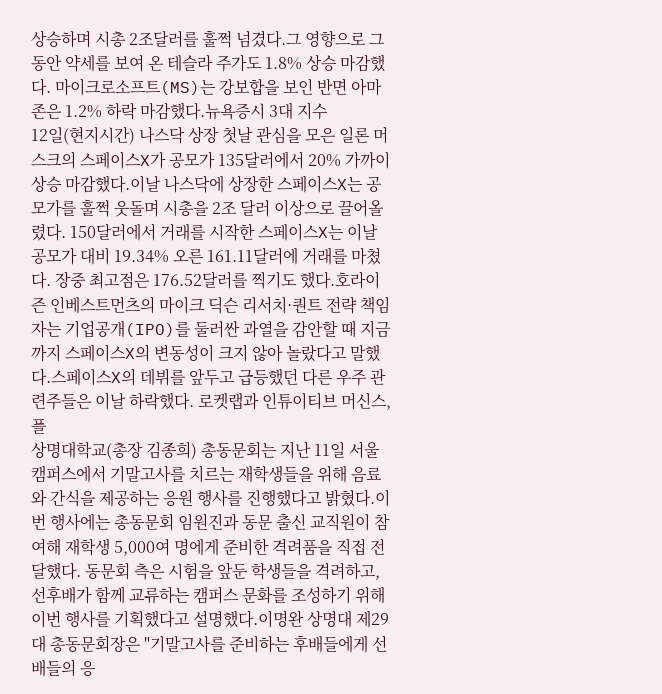상승하며 시총 2조달러를 훌쩍 넘겼다.그 영향으로 그동안 약세를 보여 온 테슬라 주가도 1.8% 상승 마감했다. 마이크로소프트(MS)는 강보합을 보인 반면 아마존은 1.2% 하락 마감했다.뉴욕증시 3대 지수
12일(현지시간) 나스닥 상장 첫날 관심을 모은 일론 머스크의 스페이스X가 공모가 135달러에서 20% 가까이 상승 마감했다.이날 나스닥에 상장한 스페이스X는 공모가를 훌쩍 웃돌며 시총을 2조 달러 이상으로 끌어올렸다. 150달러에서 거래를 시작한 스페이스X는 이날 공모가 대비 19.34% 오른 161.11달러에 거래를 마쳤다. 장중 최고점은 176.52달러를 찍기도 했다.호라이즌 인베스트먼츠의 마이크 딕슨 리서치·퀀트 전략 책임자는 기업공개(IPO)를 둘러싼 과열을 감안할 때 지금까지 스페이스X의 변동성이 크지 않아 놀랐다고 말했다.스페이스X의 데뷔를 앞두고 급등했던 다른 우주 관련주들은 이날 하락했다. 로켓랩과 인튜이티브 머신스, 플
상명대학교(총장 김종희) 총동문회는 지난 11일 서울캠퍼스에서 기말고사를 치르는 재학생들을 위해 음료와 간식을 제공하는 응원 행사를 진행했다고 밝혔다.이번 행사에는 총동문회 임원진과 동문 출신 교직원이 참여해 재학생 5,000여 명에게 준비한 격려품을 직접 전달했다. 동문회 측은 시험을 앞둔 학생들을 격려하고, 선후배가 함께 교류하는 캠퍼스 문화를 조성하기 위해 이번 행사를 기획했다고 설명했다.이명완 상명대 제29대 총동문회장은 "기말고사를 준비하는 후배들에게 선배들의 응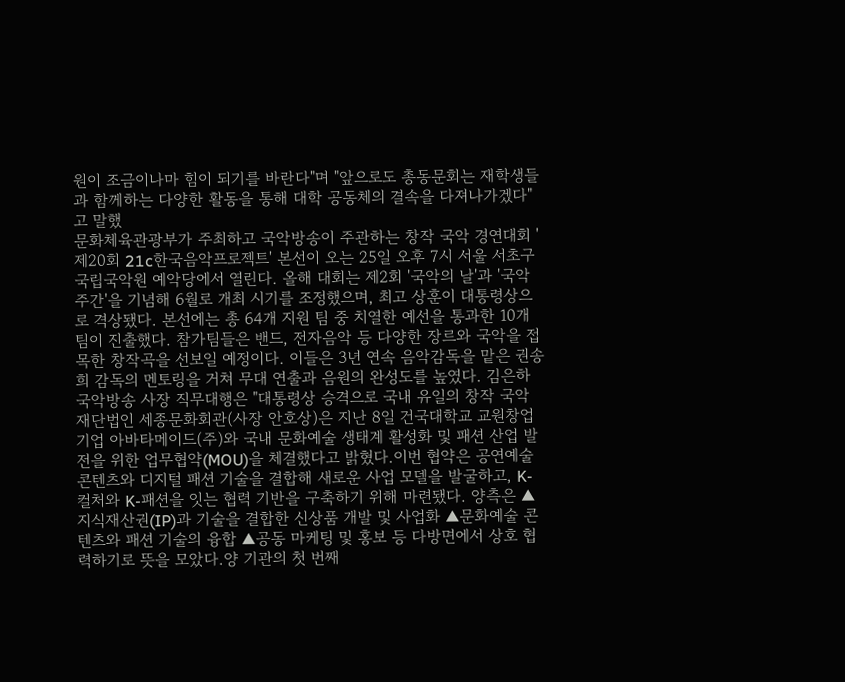원이 조금이나마 힘이 되기를 바란다"며 "앞으로도 총동문회는 재학생들과 함께하는 다양한 활동을 통해 대학 공동체의 결속을 다져나가겠다"고 말했
문화체육관광부가 주최하고 국악방송이 주관하는 창작 국악 경연대회 '제20회 21c한국음악프로젝트' 본선이 오는 25일 오후 7시 서울 서초구 국립국악원 예악당에서 열린다. 올해 대회는 제2회 '국악의 날'과 '국악주간'을 기념해 6월로 개최 시기를 조정했으며, 최고 상훈이 대통령상으로 격상됐다. 본선에는 총 64개 지원 팀 중 치열한 예선을 통과한 10개 팀이 진출했다. 참가팀들은 밴드, 전자음악 등 다양한 장르와 국악을 접목한 창작곡을 선보일 예정이다. 이들은 3년 연속 음악감독을 맡은 권송희 감독의 멘토링을 거쳐 무대 연출과 음원의 완성도를 높였다. 김은하 국악방송 사장 직무대행은 "대통령상 승격으로 국내 유일의 창작 국악
재단법인 세종문화회관(사장 안호상)은 지난 8일 건국대학교 교원창업기업 아바타메이드(주)와 국내 문화예술 생태계 활성화 및 패션 산업 발전을 위한 업무협약(MOU)을 체결했다고 밝혔다.이번 협약은 공연예술 콘텐츠와 디지털 패션 기술을 결합해 새로운 사업 모델을 발굴하고, K-컬처와 K-패션을 잇는 협력 기반을 구축하기 위해 마련됐다. 양측은 ▲지식재산권(IP)과 기술을 결합한 신상품 개발 및 사업화 ▲문화예술 콘텐츠와 패션 기술의 융합 ▲공동 마케팅 및 홍보 등 다방면에서 상호 협력하기로 뜻을 모았다.양 기관의 첫 번째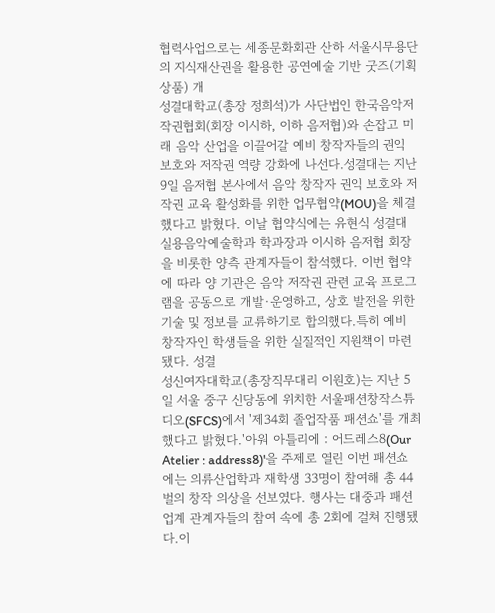협력사업으로는 세종문화회관 산하 서울시무용단의 지식재산권을 활용한 공연예술 기반 굿즈(기획 상품) 개
성결대학교(총장 정희석)가 사단법인 한국음악저작권협회(회장 이시하, 이하 음저협)와 손잡고 미래 음악 산업을 이끌어갈 예비 창작자들의 권익 보호와 저작권 역량 강화에 나선다.성결대는 지난 9일 음저협 본사에서 음악 창작자 권익 보호와 저작권 교육 활성화를 위한 업무협약(MOU)을 체결했다고 밝혔다. 이날 협약식에는 유현식 성결대 실용음악예술학과 학과장과 이시하 음저협 회장을 비롯한 양측 관계자들이 참석했다. 이번 협약에 따라 양 기관은 음악 저작권 관련 교육 프로그램을 공동으로 개발·운영하고, 상호 발전을 위한 기술 및 정보를 교류하기로 합의했다.특히 예비 창작자인 학생들을 위한 실질적인 지원책이 마련됐다. 성결
성신여자대학교(총장직무대리 이원호)는 지난 5일 서울 중구 신당동에 위치한 서울패션창작스튜디오(SFCS)에서 '제34회 졸업작품 패션쇼'를 개최했다고 밝혔다.'아워 아틀리에 : 어드레스8(Our Atelier : address8)'을 주제로 열린 이번 패션쇼에는 의류산업학과 재학생 33명이 참여해 총 44벌의 창작 의상을 선보였다. 행사는 대중과 패션업계 관계자들의 참여 속에 총 2회에 걸쳐 진행됐다.이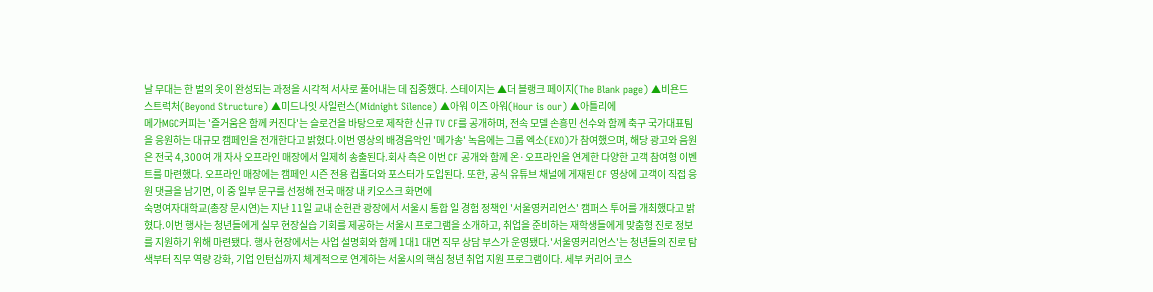날 무대는 한 벌의 옷이 완성되는 과정을 시각적 서사로 풀어내는 데 집중했다. 스테이지는 ▲더 블랭크 페이지(The Blank page) ▲비욘드 스트럭처(Beyond Structure) ▲미드나잇 사일런스(Midnight Silence) ▲아워 이즈 아워(Hour is our) ▲아틀리에
메가MGC커피는 '즐거움은 함께 커진다'는 슬로건을 바탕으로 제작한 신규 TV CF를 공개하며, 전속 모델 손흥민 선수와 함께 축구 국가대표팀을 응원하는 대규모 캠페인을 전개한다고 밝혔다.이번 영상의 배경음악인 '메가송' 녹음에는 그룹 엑소(EXO)가 참여했으며, 해당 광고와 음원은 전국 4,300여 개 자사 오프라인 매장에서 일제히 송출된다.회사 측은 이번 CF 공개와 함께 온·오프라인을 연계한 다양한 고객 참여형 이벤트를 마련했다. 오프라인 매장에는 캠페인 시즌 전용 컵홀더와 포스터가 도입된다. 또한, 공식 유튜브 채널에 게재된 CF 영상에 고객이 직접 응원 댓글을 남기면, 이 중 일부 문구를 선정해 전국 매장 내 키오스크 화면에
숙명여자대학교(총장 문시연)는 지난 11일 교내 순헌관 광장에서 서울시 통합 일 경험 정책인 '서울영커리언스' 캠퍼스 투어를 개최했다고 밝혔다.이번 행사는 청년들에게 실무 현장실습 기회를 제공하는 서울시 프로그램을 소개하고, 취업을 준비하는 재학생들에게 맞춤형 진로 정보를 지원하기 위해 마련됐다. 행사 현장에서는 사업 설명회와 함께 1대1 대면 직무 상담 부스가 운영됐다.'서울영커리언스'는 청년들의 진로 탐색부터 직무 역량 강화, 기업 인턴십까지 체계적으로 연계하는 서울시의 핵심 청년 취업 지원 프로그램이다. 세부 커리어 코스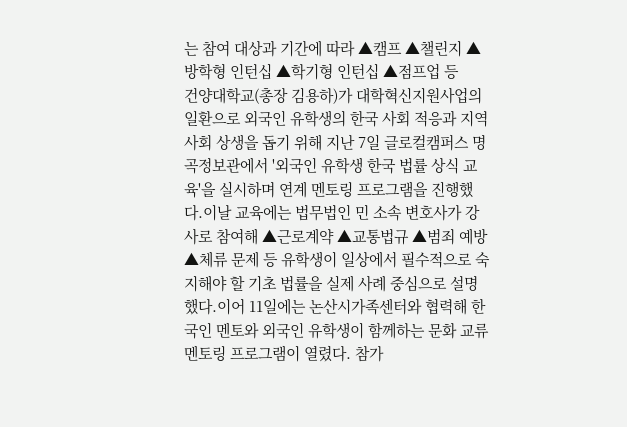는 참여 대상과 기간에 따라 ▲캠프 ▲챌린지 ▲방학형 인턴십 ▲학기형 인턴십 ▲점프업 등
건양대학교(총장 김용하)가 대학혁신지원사업의 일환으로 외국인 유학생의 한국 사회 적응과 지역사회 상생을 돕기 위해 지난 7일 글로컬캠퍼스 명곡정보관에서 '외국인 유학생 한국 법률 상식 교육'을 실시하며 연계 멘토링 프로그램을 진행했다.이날 교육에는 법무법인 민 소속 변호사가 강사로 참여해 ▲근로계약 ▲교통법규 ▲범죄 예방 ▲체류 문제 등 유학생이 일상에서 필수적으로 숙지해야 할 기초 법률을 실제 사례 중심으로 설명했다.이어 11일에는 논산시가족센터와 협력해 한국인 멘토와 외국인 유학생이 함께하는 문화 교류 멘토링 프로그램이 열렸다. 참가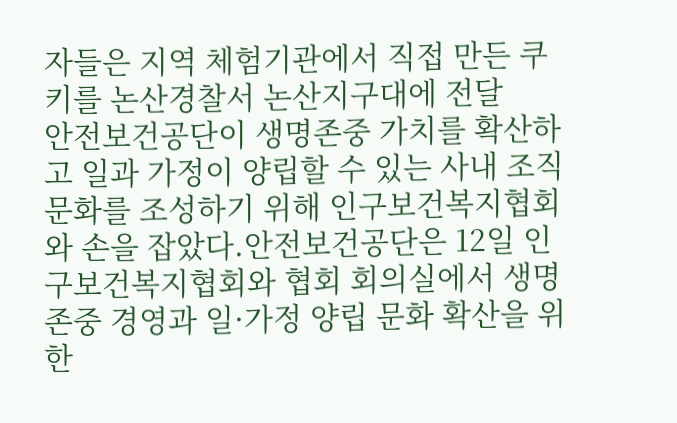자들은 지역 체험기관에서 직접 만든 쿠키를 논산경찰서 논산지구대에 전달
안전보건공단이 생명존중 가치를 확산하고 일과 가정이 양립할 수 있는 사내 조직문화를 조성하기 위해 인구보건복지협회와 손을 잡았다.안전보건공단은 12일 인구보건복지협회와 협회 회의실에서 생명존중 경영과 일·가정 양립 문화 확산을 위한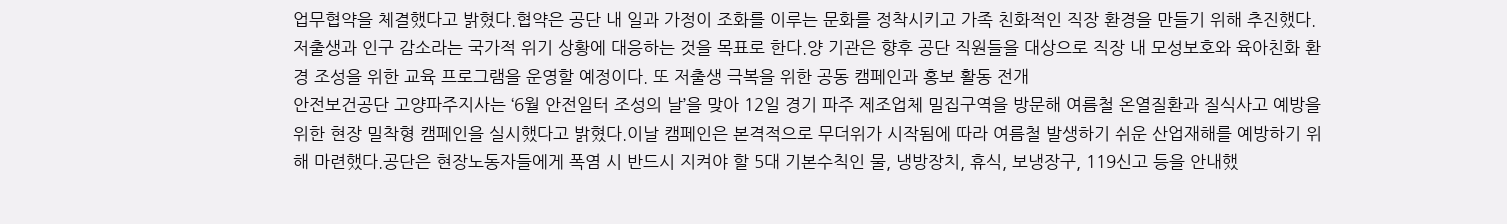업무협약을 체결했다고 밝혔다.협약은 공단 내 일과 가정이 조화를 이루는 문화를 정착시키고 가족 친화적인 직장 환경을 만들기 위해 추진했다. 저출생과 인구 감소라는 국가적 위기 상황에 대응하는 것을 목표로 한다.양 기관은 향후 공단 직원들을 대상으로 직장 내 모성보호와 육아친화 환경 조성을 위한 교육 프로그램을 운영할 예정이다. 또 저출생 극복을 위한 공동 캠페인과 홍보 활동 전개
안전보건공단 고양파주지사는 ‘6월 안전일터 조성의 날’을 맞아 12일 경기 파주 제조업체 밀집구역을 방문해 여름철 온열질환과 질식사고 예방을 위한 현장 밀착형 캠페인을 실시했다고 밝혔다.이날 캠페인은 본격적으로 무더위가 시작됨에 따라 여름철 발생하기 쉬운 산업재해를 예방하기 위해 마련했다.공단은 현장노동자들에게 폭염 시 반드시 지켜야 할 5대 기본수칙인 물, 냉방장치, 휴식, 보냉장구, 119신고 등을 안내했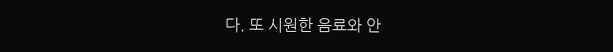다. 또 시원한 음료와 안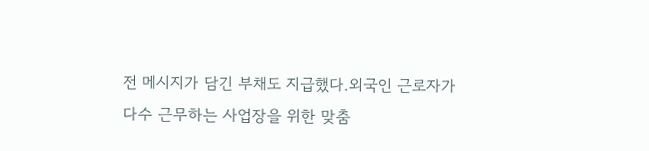전 메시지가 담긴 부채도 지급했다.외국인 근로자가 다수 근무하는 사업장을 위한 맞춤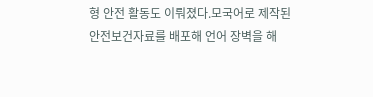형 안전 활동도 이뤄졌다.모국어로 제작된 안전보건자료를 배포해 언어 장벽을 해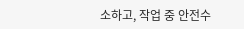소하고, 작업 중 안전수